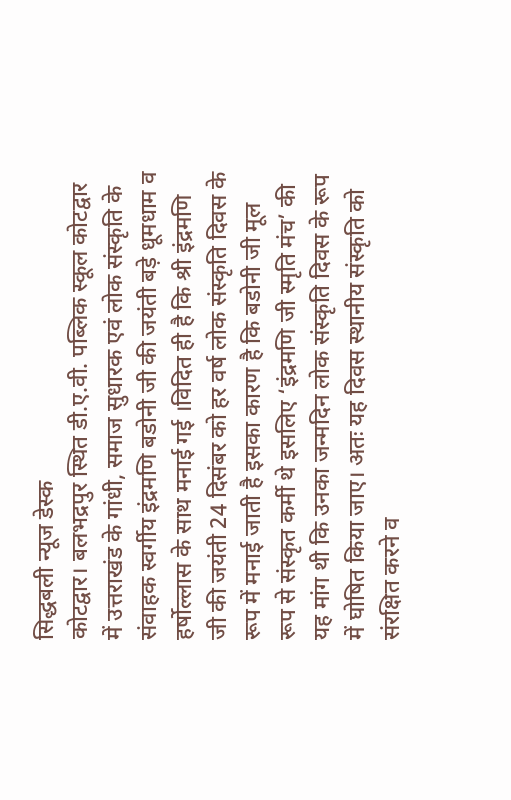सिद्धबली न्यूज डेस्क
कोटद्वार। बलभद्रपुर स्थित डी.ए.वी. पब्लिक स्कूल कोटद्वार में उत्तराखंड के गांधी, समाज सुधारक एवं लोक संस्कृति के संवाहक स्वर्गीय इंद्रमणि बडोनी जी की जयंती बड़े धूमधाम व हर्षोल्लास के साथ मनाई गई ।विदित ही है कि श्री इंद्रमणि जी की जयंती 24 दिसंबर को हर वर्ष लोक संस्कृति दिवस के रूप में मनाई जाती है इसका कारण है कि बडोनी जी मूल रूप से संस्कृत कर्मी थे इसलिए ‘इंद्रमणि जी स्मृति मंच’ की यह मांग थी कि उनका जन्मदिन लोक संस्कृति दिवस के रूप में घोषित किया जाए। अतः यह दिवस स्थानीय संस्कृति को संरक्षित करने व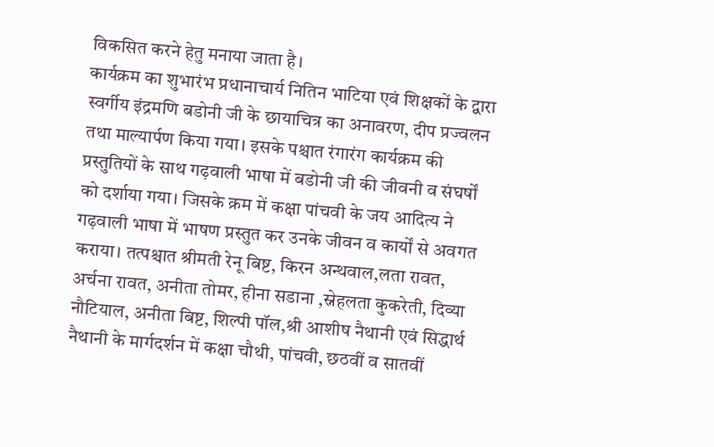विकसित करने हेतु मनाया जाता है।
कार्यक्रम का शुभारंभ प्रधानाचार्य नितिन भाटिया एवं शिक्षकों के द्वारा स्वर्गीय इंद्रमणि बडोनी जी के छायाचित्र का अनावरण, दीप प्रज्वलन तथा माल्यार्पण किया गया। इसके पश्चात रंगारंग कार्यक्रम की प्रस्तुतियों के साथ गढ़वाली भाषा में बडोनी जी की जीवनी व संघर्षों को दर्शाया गया। जिसके क्रम में कक्षा पांचवी के जय आदित्य ने गढ़वाली भाषा में भाषण प्रस्तुत कर उनके जीवन व कार्यों से अवगत कराया। तत्पश्चात श्रीमती रेनू बिष्ट, किरन अन्थवाल,लता रावत, अर्चना रावत, अनीता तोमर, हीना सडाना ,स्नेहलता कुकरेती, दिव्या नौटियाल, अनीता बिष्ट, शिल्पी पॉल,श्री आशीष नैथानी एवं सिद्धार्थ नैथानी के मार्गदर्शन में कक्षा चौथी, पांचवी, छठवीं व सातवीं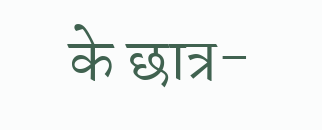के छात्र-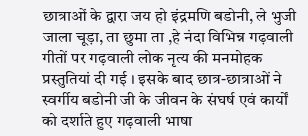छात्राओं के द्वारा जय हो इंद्रमणि बडोनी, ले भुजी जाला चूड़ा, ता छुमा ता ,हे नंदा विभिन्न गढ़वाली गीतों पर गढ़वाली लोक नृत्य की मनमोहक प्रस्तुतियां दी गई । इसके बाद छात्र-छात्राओं ने स्वर्गीय बडोनी जी के जीवन के संघर्ष एवं कार्यों को दर्शाते हुए गढ़वाली भाषा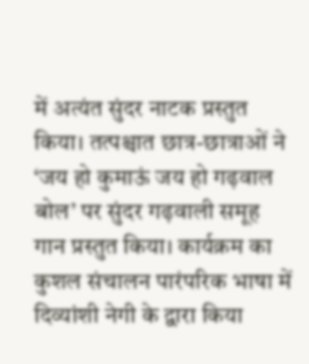में अत्यंत सुंदर नाटक प्रस्तुत किया। तत्पश्चात छात्र-छात्राओं ने ‘जय हो कुमाऊं जय हो गढ़वाल बोल’ पर सुंदर गढ़वाली समूह गान प्रस्तुत किया। कार्यक्रम का कुशल संचालन पारंपरिक भाषा में दिव्यांशी नेगी के द्वारा किया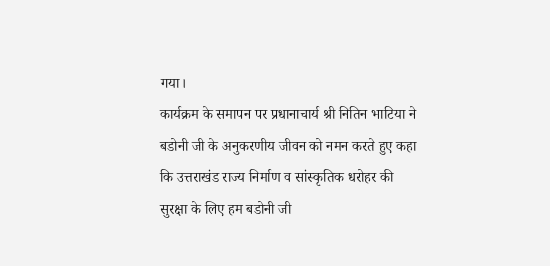गया।
कार्यक्रम के समापन पर प्रधानाचार्य श्री नितिन भाटिया ने बडोनी जी के अनुकरणीय जीवन को नमन करते हुए कहा कि उत्तराखंड राज्य निर्माण व सांस्कृतिक धरोहर की सुरक्षा के लिए हम बडोनी जी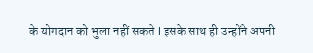के योगदान को भुला नहीं सकते l इसके साथ ही उन्होंने अपनी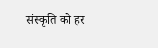संस्कृति को हर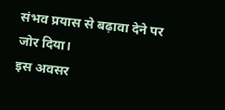संभव प्रयास से बढ़ावा देने पर जोर दिया।
इस अवसर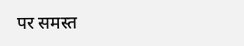पर समस्त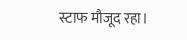स्टाफ मौजूद रहा।